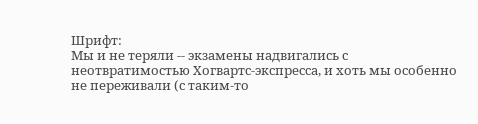Шрифт:
Мы и не теряли -- экзамены надвигались с неотвратимостью Хогвартс-экспресса, и хоть мы особенно не переживали (с таким-то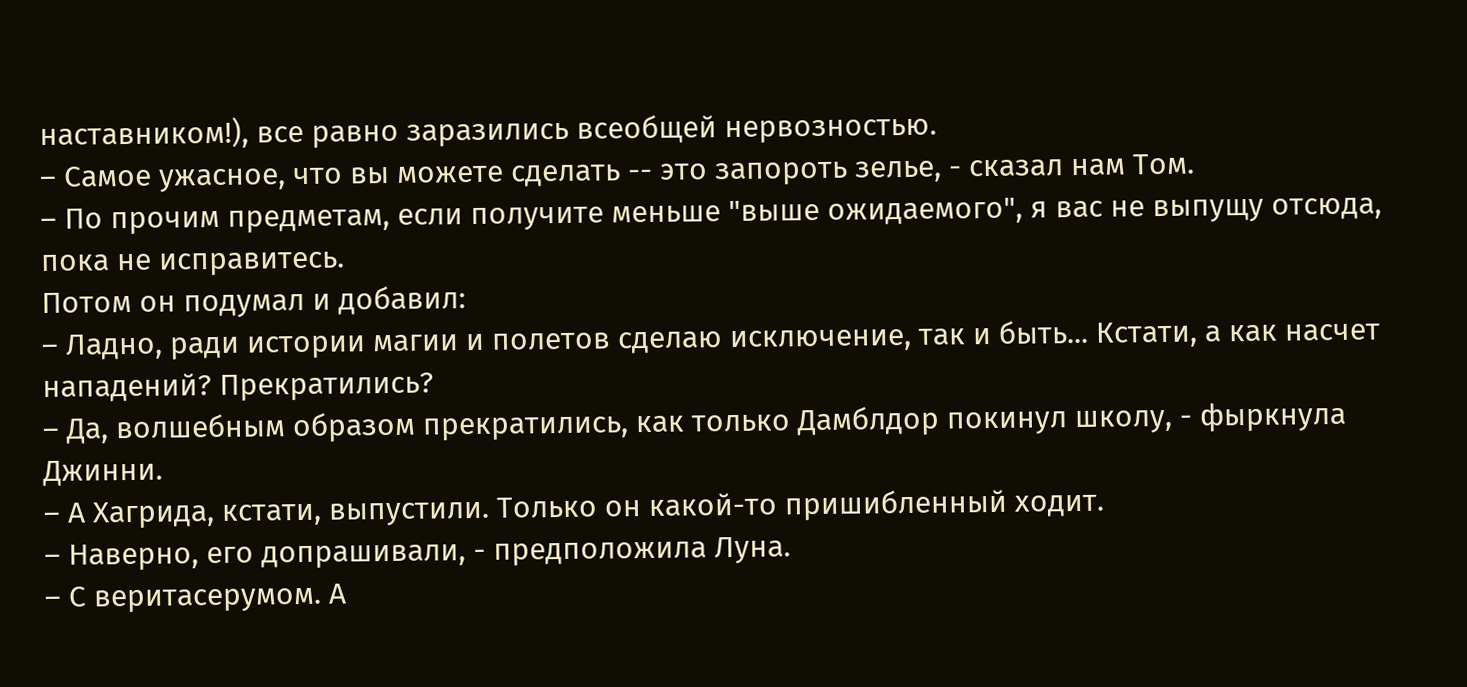наставником!), все равно заразились всеобщей нервозностью.
– Самое ужасное, что вы можете сделать -- это запороть зелье, - сказал нам Том.
– По прочим предметам, если получите меньше "выше ожидаемого", я вас не выпущу отсюда, пока не исправитесь.
Потом он подумал и добавил:
– Ладно, ради истории магии и полетов сделаю исключение, так и быть... Кстати, а как насчет нападений? Прекратились?
– Да, волшебным образом прекратились, как только Дамблдор покинул школу, - фыркнула Джинни.
– А Хагрида, кстати, выпустили. Только он какой-то пришибленный ходит.
– Наверно, его допрашивали, - предположила Луна.
– С веритасерумом. А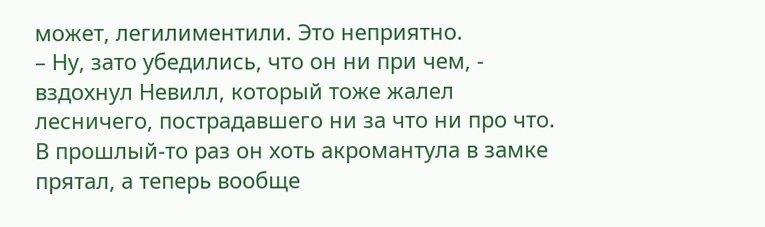может, легилиментили. Это неприятно.
– Ну, зато убедились, что он ни при чем, - вздохнул Невилл, который тоже жалел лесничего, пострадавшего ни за что ни про что. В прошлый-то раз он хоть акромантула в замке прятал, а теперь вообще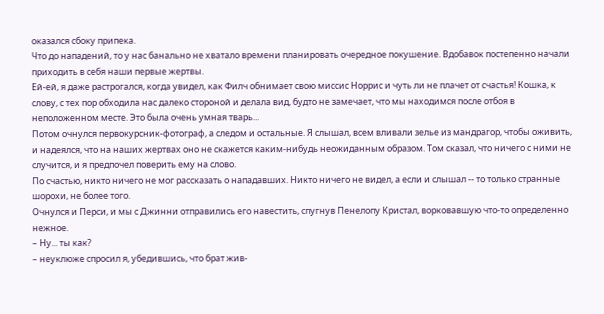оказался сбоку припека.
Что до нападений, то у нас банально не хватало времени планировать очередное покушение. Вдобавок постепенно начали приходить в себя наши первые жертвы.
Ей-ей, я даже растрогался, когда увидел, как Филч обнимает свою миссис Норрис и чуть ли не плачет от счастья! Кошка, к слову, с тех пор обходила нас далеко стороной и делала вид, будто не замечает, что мы находимся после отбоя в неположенном месте. Это была очень умная тварь...
Потом очнулся первокурсник-фотограф, а следом и остальные. Я слышал, всем вливали зелье из мандрагор, чтобы оживить, и надеялся, что на наших жертвах оно не скажется каким-нибудь неожиданным образом. Том сказал, что ничего с ними не случится, и я предпочел поверить ему на слово.
По счастью, никто ничего не мог рассказать о нападавших. Никто ничего не видел, а если и слышал -- то только странные шорохи, не более того.
Очнулся и Перси, и мы с Джинни отправились его навестить, спугнув Пенелопу Кристал, ворковавшую что-то определенно нежное.
– Ну... ты как?
– неуклюже спросил я, убедившись, что брат жив-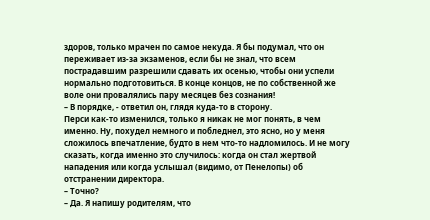здоров, только мрачен по самое некуда. Я бы подумал, что он переживает из-за экзаменов, если бы не знал, что всем пострадавшим разрешили сдавать их осенью, чтобы они успели нормально подготовиться. В конце концов, не по собственной же воле они провалялись пару месяцев без сознания!
– В порядке, - ответил он, глядя куда-то в сторону.
Перси как-то изменился, только я никак не мог понять, в чем именно. Ну, похудел немного и побледнел, это ясно, но у меня сложилось впечатление, будто в нем что-то надломилось. И не могу сказать, когда именно это случилось: когда он стал жертвой нападения или когда услышал (видимо, от Пенелопы) об отстранении директора.
– Точно?
– Да. Я напишу родителям, что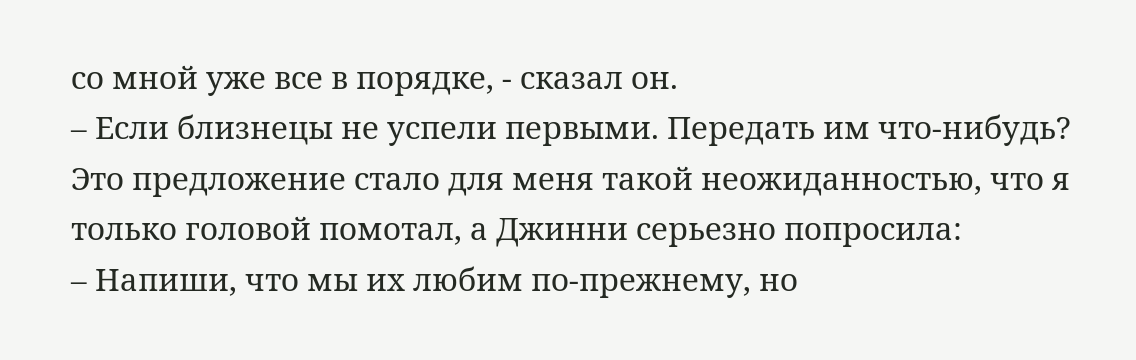со мной уже все в порядке, - сказал он.
– Если близнецы не успели первыми. Передать им что-нибудь?
Это предложение стало для меня такой неожиданностью, что я только головой помотал, а Джинни серьезно попросила:
– Напиши, что мы их любим по-прежнему, но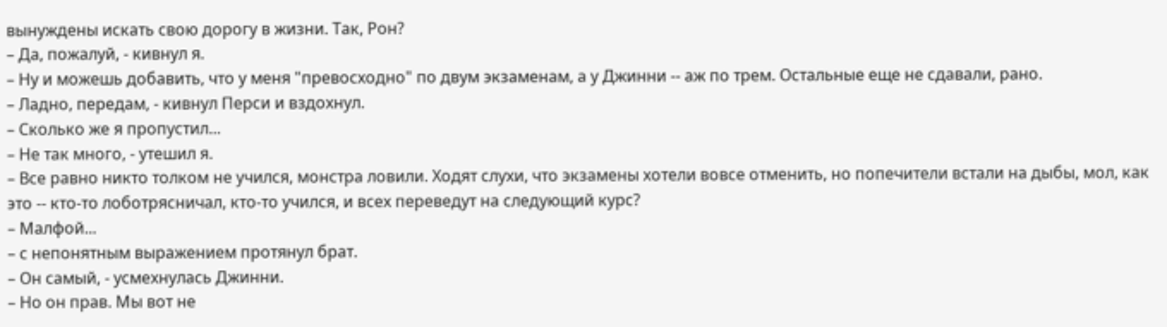вынуждены искать свою дорогу в жизни. Так, Рон?
– Да, пожалуй, - кивнул я.
– Ну и можешь добавить, что у меня "превосходно" по двум экзаменам, а у Джинни -- аж по трем. Остальные еще не сдавали, рано.
– Ладно, передам, - кивнул Перси и вздохнул.
– Сколько же я пропустил...
– Не так много, - утешил я.
– Все равно никто толком не учился, монстра ловили. Ходят слухи, что экзамены хотели вовсе отменить, но попечители встали на дыбы, мол, как это -- кто-то лоботрясничал, кто-то учился, и всех переведут на следующий курс?
– Малфой...
– с непонятным выражением протянул брат.
– Он самый, - усмехнулась Джинни.
– Но он прав. Мы вот не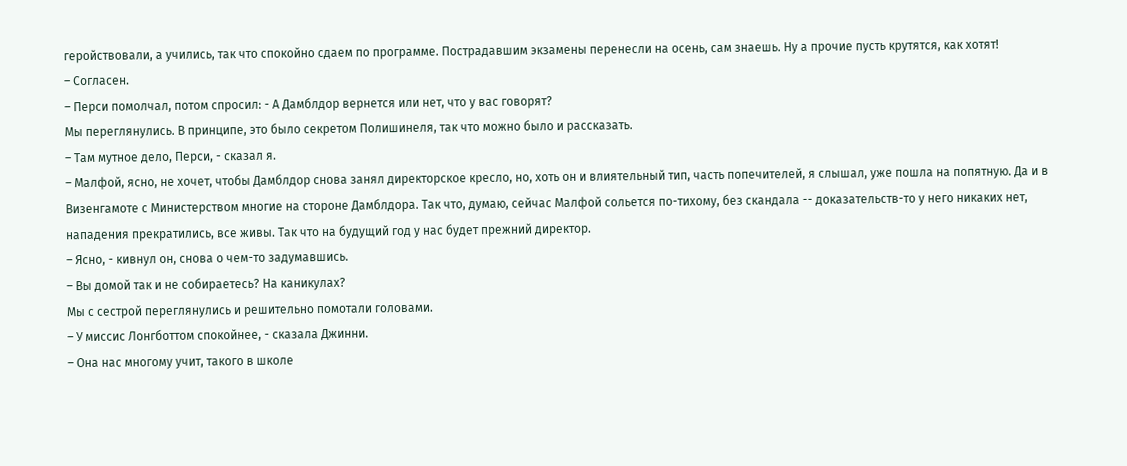геройствовали, а учились, так что спокойно сдаем по программе. Пострадавшим экзамены перенесли на осень, сам знаешь. Ну а прочие пусть крутятся, как хотят!
– Согласен.
– Перси помолчал, потом спросил: - А Дамблдор вернется или нет, что у вас говорят?
Мы переглянулись. В принципе, это было секретом Полишинеля, так что можно было и рассказать.
– Там мутное дело, Перси, - сказал я.
– Малфой, ясно, не хочет, чтобы Дамблдор снова занял директорское кресло, но, хоть он и влиятельный тип, часть попечителей, я слышал, уже пошла на попятную. Да и в Визенгамоте с Министерством многие на стороне Дамблдора. Так что, думаю, сейчас Малфой сольется по-тихому, без скандала -- доказательств-то у него никаких нет, нападения прекратились, все живы. Так что на будущий год у нас будет прежний директор.
– Ясно, - кивнул он, снова о чем-то задумавшись.
– Вы домой так и не собираетесь? На каникулах?
Мы с сестрой переглянулись и решительно помотали головами.
– У миссис Лонгботтом спокойнее, - сказала Джинни.
– Она нас многому учит, такого в школе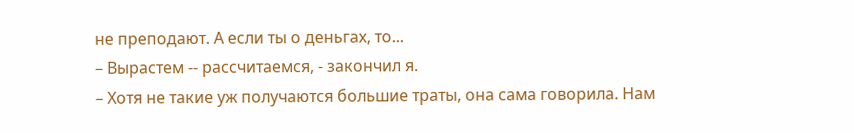не преподают. А если ты о деньгах, то...
– Вырастем -- рассчитаемся, - закончил я.
– Хотя не такие уж получаются большие траты, она сама говорила. Нам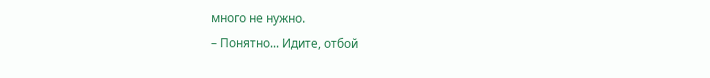много не нужно.
– Понятно... Идите, отбой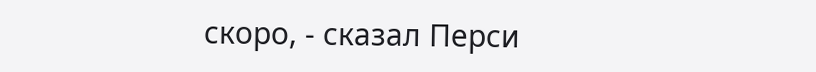скоро, - сказал Перси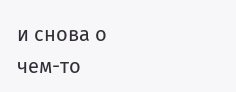и снова о чем-то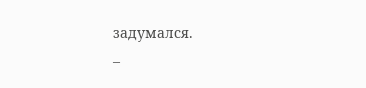задумался.
–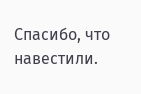Спасибо, что навестили.